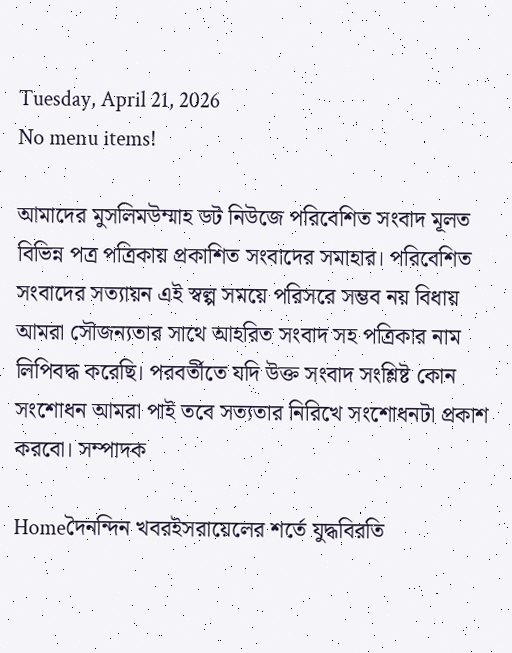Tuesday, April 21, 2026
No menu items!

আমাদের মুসলিমউম্মাহ ডট নিউজে পরিবেশিত সংবাদ মূলত বিভিন্ন পত্র পত্রিকায় প্রকাশিত সংবাদের সমাহার। পরিবেশিত সংবাদের সত্যায়ন এই স্বল্প সময়ে পরিসরে সম্ভব নয় বিধায় আমরা সৌজন্যতার সাথে আহরিত সংবাদ সহ পত্রিকার নাম লিপিবদ্ধ করেছি। পরবর্তীতে যদি উক্ত সংবাদ সংশ্লিষ্ট কোন সংশোধন আমরা পাই তবে সত্যতার নিরিখে সংশোধনটা প্রকাশ করবো। সম্পাদক

Homeদৈনন্দিন খবরইসরায়েলের শর্তে যুদ্ধবিরতি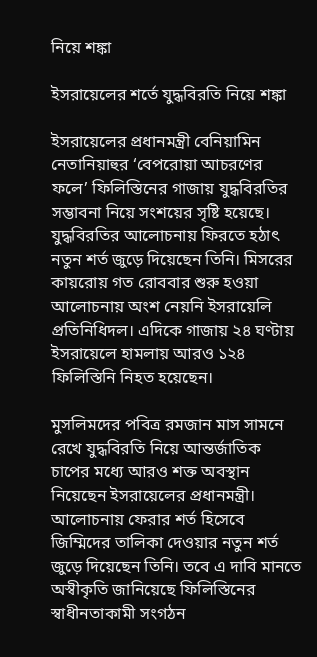নিয়ে শঙ্কা

ইসরায়েলের শর্তে যুদ্ধবিরতি নিয়ে শঙ্কা

ইসরায়েলের প্রধানমন্ত্রী বেনিয়ামিন নেতানিয়াহুর ‘বেপরোয়া আচরণের ফলে’ ফিলিস্তিনের গাজায় যুদ্ধবিরতির সম্ভাবনা নিয়ে সংশয়ের সৃষ্টি হয়েছে। যুদ্ধবিরতির আলোচনায় ফিরতে হঠাৎ নতুন শর্ত জুড়ে দিয়েছেন তিনি। মিসরের কায়রোয় গত রোববার শুরু হওয়া আলোচনায় অংশ নেয়নি ইসরায়েলি প্রতিনিধিদল। এদিকে গাজায় ২৪ ঘণ্টায় ইসরায়েলে হামলায় আরও ১২৪ ফিলিস্তিনি নিহত হয়েছেন।

মুসলিমদের পবিত্র রমজান মাস সামনে রেখে যুদ্ধবিরতি নিয়ে আন্তর্জাতিক চাপের মধ্যে আরও শক্ত অবস্থান নিয়েছেন ইসরায়েলের প্রধানমন্ত্রী। আলোচনায় ফেরার শর্ত হিসেবে জিম্মিদের তালিকা দেওয়ার নতুন শর্ত জুড়ে দিয়েছেন তিনি। তবে এ দাবি মানতে অস্বীকৃতি জানিয়েছে ফিলিস্তিনের স্বাধীনতাকামী সংগঠন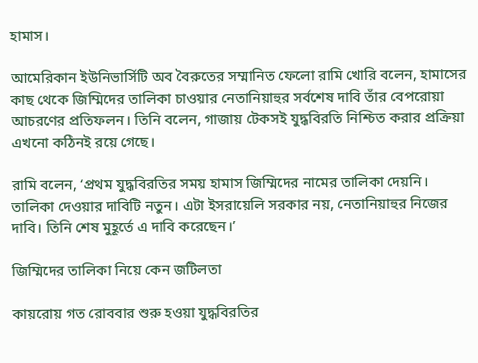হামাস।

আমেরিকান ইউনিভার্সিটি অব বৈরুতের সম্মানিত ফেলো রামি খোরি বলেন, হামাসের কাছ থেকে জিম্মিদের তালিকা চাওয়ার নেতানিয়াহুর সর্বশেষ দাবি তাঁর বেপরোয়া আচরণের প্রতিফলন। তিনি বলেন, গাজায় টেকসই যুদ্ধবিরতি নিশ্চিত করার প্রক্রিয়া এখনো কঠিনই রয়ে গেছে।

রামি বলেন, ‘প্রথম যুদ্ধবিরতির সময় হামাস জিম্মিদের নামের তালিকা দেয়নি। তালিকা দেওয়ার দাবিটি নতুন। এটা ইসরায়েলি সরকার নয়, নেতানিয়াহুর নিজের দাবি। তিনি শেষ মুহূর্তে এ দাবি করেছেন।’

জিম্মিদের তালিকা নিয়ে কেন জটিলতা

কায়রোয় গত রোববার শুরু হওয়া যুদ্ধবিরতির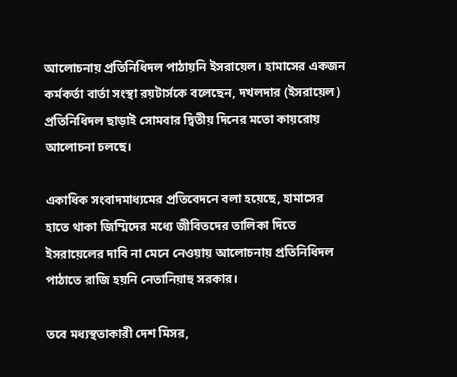আলোচনায় প্রতিনিধিদল পাঠায়নি ইসরায়েল। হামাসের একজন কর্মকর্তা বার্তা সংস্থা রয়টার্সকে বলেছেন, দখলদার (ইসরায়েল) প্রতিনিধিদল ছাড়াই সোমবার দ্বিতীয় দিনের মতো কায়রোয় আলোচনা চলছে।

একাধিক সংবাদমাধ্যমের প্রতিবেদনে বলা হয়েছে, হামাসের হাতে থাকা জিম্মিদের মধ্যে জীবিতদের তালিকা দিতে ইসরায়েলের দাবি না মেনে নেওয়ায় আলোচনায় প্রতিনিধিদল পাঠাতে রাজি হয়নি নেতানিয়াহু সরকার।

তবে মধ্যস্থতাকারী দেশ মিসর,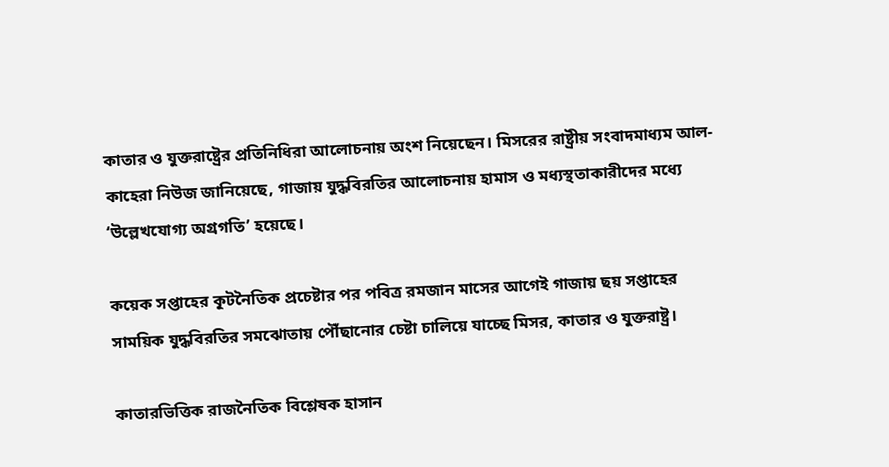কাতার ও যুক্তরাষ্ট্রের প্রতিনিধিরা আলোচনায় অংশ নিয়েছেন। মিসরের রাষ্ট্রীয় সংবাদমাধ্যম আল-কাহেরা নিউজ জানিয়েছে, গাজায় যুদ্ধবিরতির আলোচনায় হামাস ও মধ্যস্থতাকারীদের মধ্যে ‘উল্লেখযোগ্য অগ্রগতি’ হয়েছে।

কয়েক সপ্তাহের কূটনৈতিক প্রচেষ্টার পর পবিত্র রমজান মাসের আগেই গাজায় ছয় সপ্তাহের সাময়িক যুদ্ধবিরতির সমঝোতায় পৌঁছানোর চেষ্টা চালিয়ে যাচ্ছে মিসর, কাতার ও যুক্তরাষ্ট্র।

কাতারভিত্তিক রাজনৈতিক বিশ্লেষক হাসান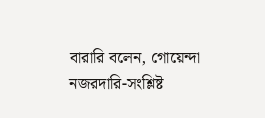বারারি বলেন, গোয়েন্দা নজরদারি-সংশ্লিষ্ট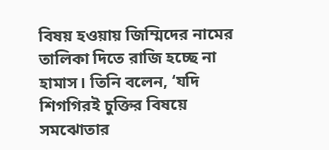বিষয় হওয়ায় জিম্মিদের নামের তালিকা দিতে রাজি হচ্ছে না হামাস। তিনি বলেন, ‘যদি শিগগিরই চুক্তির বিষয়ে সমঝোতার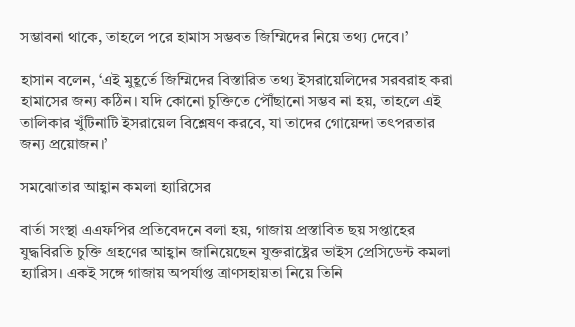সম্ভাবনা থাকে, তাহলে পরে হামাস সম্ভবত জিম্মিদের নিয়ে তথ্য দেবে।’

হাসান বলেন, ‘এই মুহূর্তে জিম্মিদের বিস্তারিত তথ্য ইসরায়েলিদের সরবরাহ করা হামাসের জন্য কঠিন। যদি কোনো চুক্তিতে পৌঁছানো সম্ভব না হয়, তাহলে এই তালিকার খুঁটিনাটি ইসরায়েল বিশ্লেষণ করবে, যা তাদের গোয়েন্দা তৎপরতার জন্য প্রয়োজন।’

সমঝোতার আহ্বান কমলা হ্যারিসের

বার্তা সংস্থা এএফপির প্রতিবেদনে বলা হয়, গাজায় প্রস্তাবিত ছয় সপ্তাহের যুদ্ধবিরতি চুক্তি গ্রহণের আহ্বান জানিয়েছেন যুক্তরাষ্ট্রের ভাইস প্রেসিডেন্ট কমলা হ্যারিস। একই সঙ্গে গাজায় অপর্যাপ্ত ত্রাণসহায়তা নিয়ে তিনি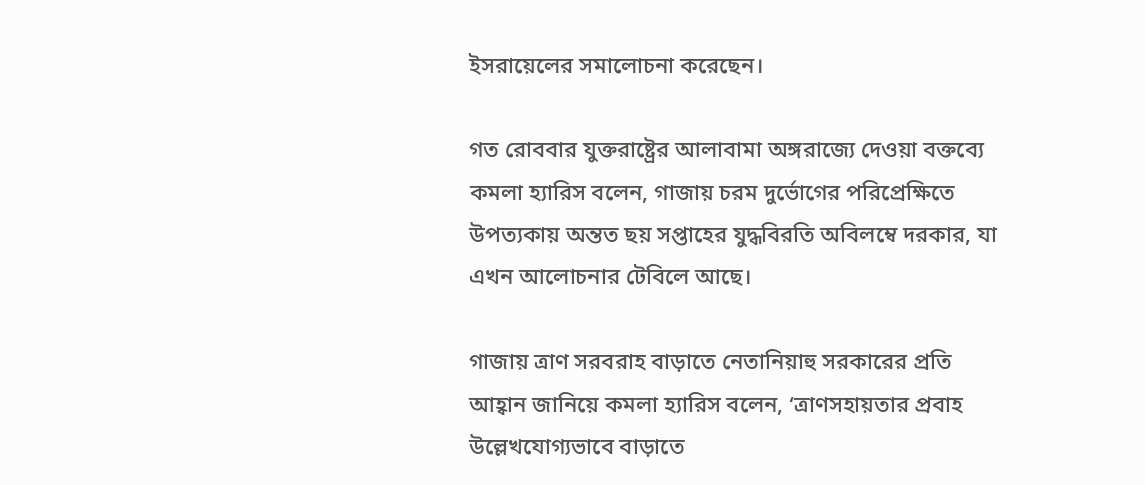ইসরায়েলের সমালোচনা করেছেন।

গত রোববার যুক্তরাষ্ট্রের আলাবামা অঙ্গরাজ্যে দেওয়া বক্তব্যে কমলা হ্যারিস বলেন, গাজায় চরম দুর্ভোগের পরিপ্রেক্ষিতে উপত্যকায় অন্তত ছয় সপ্তাহের যুদ্ধবিরতি অবিলম্বে দরকার, যা এখন আলোচনার টেবিলে আছে।

গাজায় ত্রাণ সরবরাহ বাড়াতে নেতানিয়াহু সরকারের প্রতি আহ্বান জানিয়ে কমলা হ্যারিস বলেন, ‘ত্রাণসহায়তার প্রবাহ উল্লেখযোগ্যভাবে বাড়াতে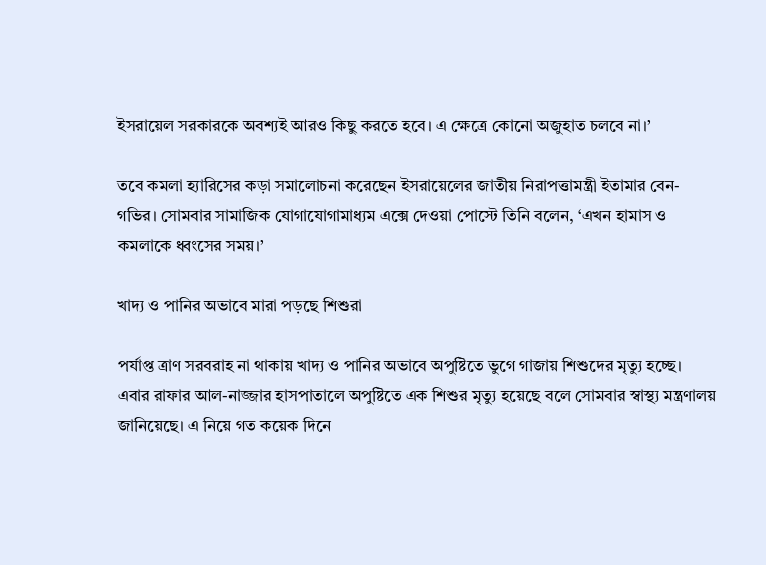ইসরায়েল সরকারকে অবশ্যই আরও কিছু করতে হবে। এ ক্ষেত্রে কোনো অজুহাত চলবে না।’

তবে কমলা হ্যারিসের কড়া সমালোচনা করেছেন ইসরায়েলের জাতীয় নিরাপত্তামন্ত্রী ইতামার বেন-গভির। সোমবার সামাজিক যোগাযোগামাধ্যম এক্সে দেওয়া পোস্টে তিনি বলেন, ‘এখন হামাস ও কমলাকে ধ্বংসের সময়।’

খাদ্য ও পানির অভাবে মারা পড়ছে শিশুরা

পর্যাপ্ত ত্রাণ সরবরাহ না থাকায় খাদ্য ও পানির অভাবে অপুষ্টিতে ভুগে গাজায় শিশুদের মৃত্যু হচ্ছে। এবার রাফার আল-নাজ্জার হাসপাতালে অপুষ্টিতে এক শিশুর মৃত্যু হয়েছে বলে সোমবার স্বাস্থ্য মন্ত্রণালয় জানিয়েছে। এ নিয়ে গত কয়েক দিনে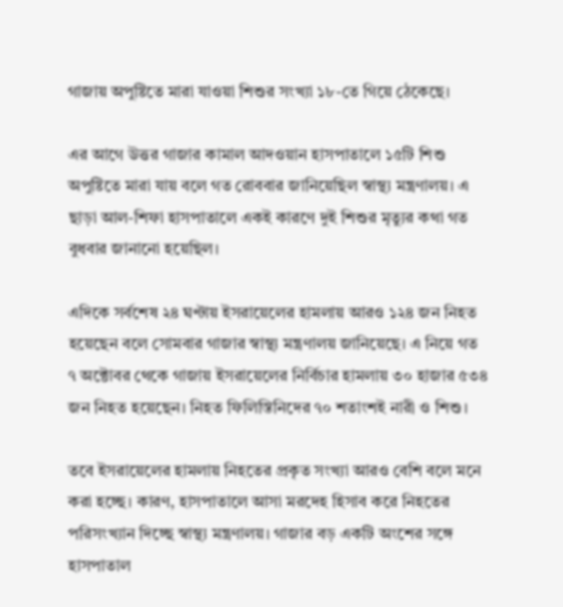গাজায় অপুষ্টিতে মারা যাওয়া শিশুর সংখ্যা ১৮-তে গিয়ে ঠেকেছে।

এর আগে উত্তর গাজার কামাল আদওয়ান হাসপাতালে ১৫টি শিশু অপুষ্টিতে মারা যায় বলে গত রোববার জানিয়েছিল স্বাস্থ্য মন্ত্রণালয়। এ ছাড়া আল-শিফা হাসপাতালে একই কারণে দুই শিশুর মৃত্যুর কথা গত বুধবার জানানো হয়েছিল।

এদিকে সর্বশেষ ২৪ ঘণ্টায় ইসরায়েলের হামলায় আরও ১২৪ জন নিহত হয়েছেন বলে সোমবার গাজার স্বাস্থ্য মন্ত্রণালয় জানিয়েছে। এ নিয়ে গত ৭ অক্টোবর থেকে গাজায় ইসরায়েলের নির্বিচার হামলায় ৩০ হাজার ৫৩৪ জন নিহত হয়েছেন। নিহত ফিলিস্তিনিদের ৭০ শতাংশই নারী ও শিশু।

তবে ইসরায়েলের হামলায় নিহতের প্রকৃত সংখ্যা আরও বেশি বলে মনে করা হচ্ছে। কারণ, হাসপাতালে আসা মরদেহ হিসাব করে নিহতের পরিসংখ্যান দিচ্ছে স্বাস্থ্য মন্ত্রণালয়। গাজার বড় একটি অংশের সঙ্গে হাসপাতাল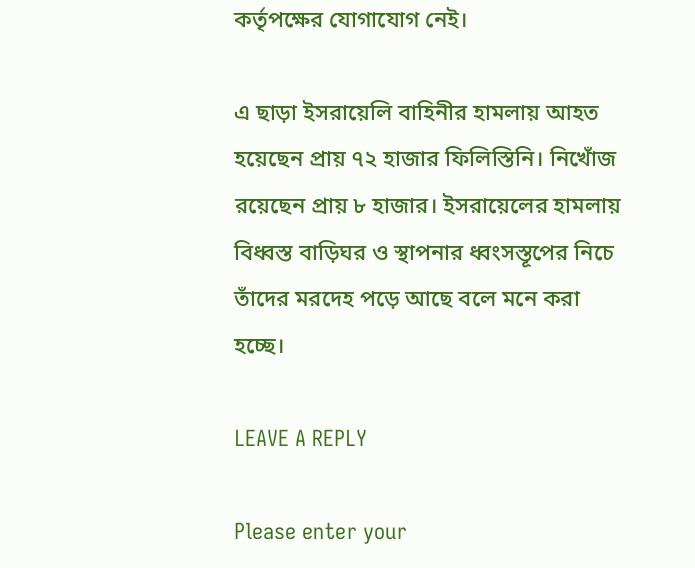কর্তৃপক্ষের যোগাযোগ নেই।

এ ছাড়া ইসরায়েলি বাহিনীর হামলায় আহত হয়েছেন প্রায় ৭২ হাজার ফিলিস্তিনি। নিখোঁজ রয়েছেন প্রায় ৮ হাজার। ইসরায়েলের হামলায় বিধ্বস্ত বাড়িঘর ও স্থাপনার ধ্বংসস্তূপের নিচে তাঁদের মরদেহ পড়ে আছে বলে মনে করা হচ্ছে।

LEAVE A REPLY

Please enter your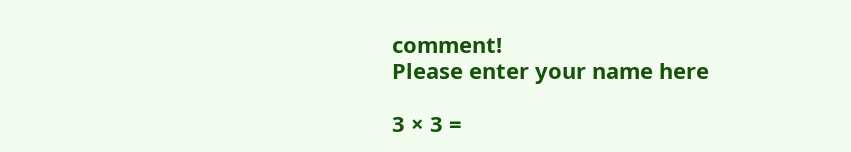comment!
Please enter your name here

3 × 3 =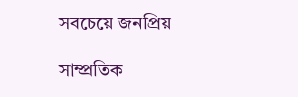সবচেয়ে জনপ্রিয়

সাম্প্রতিক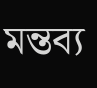মন্তব্য